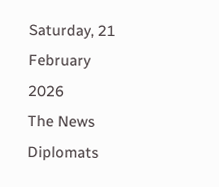Saturday, 21 February 2026
The News Diplomats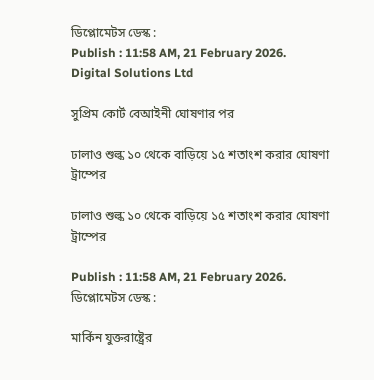ডিপ্লোমেটস ডেস্ক :
Publish : 11:58 AM, 21 February 2026.
Digital Solutions Ltd

সুপ্রিম কোর্ট বেআইনী ঘোষণার পর

ঢালাও শুল্ক ১০ থেকে বাড়িয়ে ১৫ শতাংশ করার ঘোষণা ট্রাম্পের

ঢালাও শুল্ক ১০ থেকে বাড়িয়ে ১৫ শতাংশ করার ঘোষণা ট্রাম্পের

Publish : 11:58 AM, 21 February 2026.
ডিপ্লোমেটস ডেস্ক :

মার্কিন যুক্তরাষ্ট্রের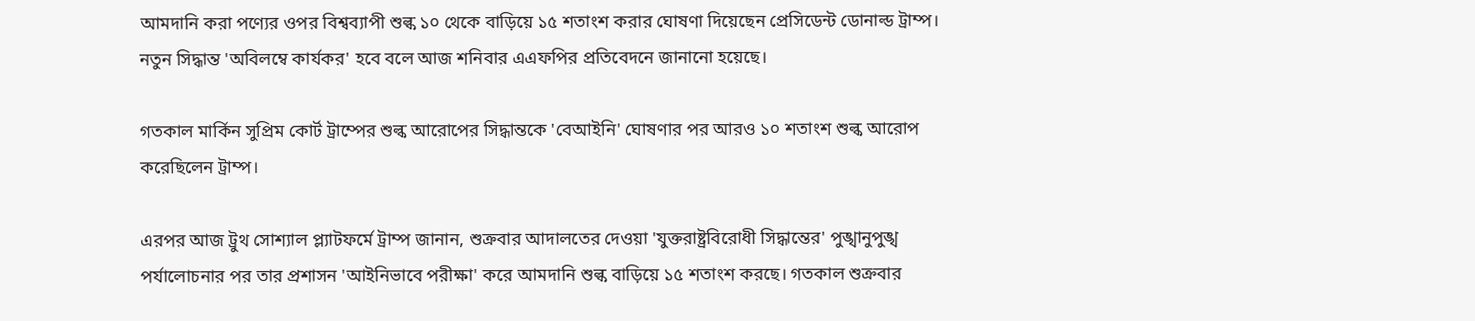আমদানি করা পণ্যের ওপর বিশ্বব্যাপী শুল্ক ১০ থেকে বাড়িয়ে ১৫ শতাংশ করার ঘোষণা দিয়েছেন প্রেসিডেন্ট ডোনাল্ড ট্রাম্প। নতুন সিদ্ধান্ত 'অবিলম্বে কার্যকর' হবে বলে আজ শনিবার এএফপির প্রতিবেদনে জানানো হয়েছে।

গতকাল মার্কিন সুপ্রিম কোর্ট ট্রাম্পের শুল্ক আরোপের সিদ্ধান্তকে 'বেআইনি' ঘোষণার পর আরও ১০ শতাংশ শুল্ক আরোপ করেছিলেন ট্রাম্প।

এরপর আজ ট্রুথ সোশ্যাল প্ল্যাটফর্মে ট্রাম্প জানান, শুক্রবার আদালতের দেওয়া 'যুক্তরাষ্ট্রবিরোধী সিদ্ধান্তের' পুঙ্খানুপুঙ্খ পর্যালোচনার পর তার প্রশাসন 'আইনিভাবে পরীক্ষা' করে আমদানি শুল্ক বাড়িয়ে ১৫ শতাংশ করছে। গতকাল শুক্রবার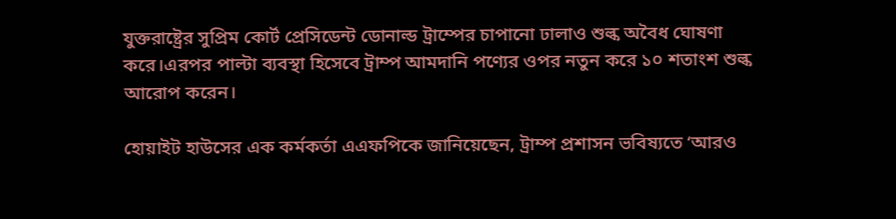যুক্তরাষ্ট্রের সুপ্রিম কোর্ট প্রেসিডেন্ট ডোনাল্ড ট্রাম্পের চাপানো ঢালাও শুল্ক অবৈধ ঘোষণা করে।এরপর পাল্টা ব্যবস্থা হিসেবে ট্রাম্প আমদানি পণ্যের ওপর নতুন করে ১০ শতাংশ শুল্ক আরোপ করেন।

হোয়াইট হাউসের এক কর্মকর্তা এএফপিকে জানিয়েছেন, ট্রাম্প প্রশাসন ভবিষ্যতে ‘আরও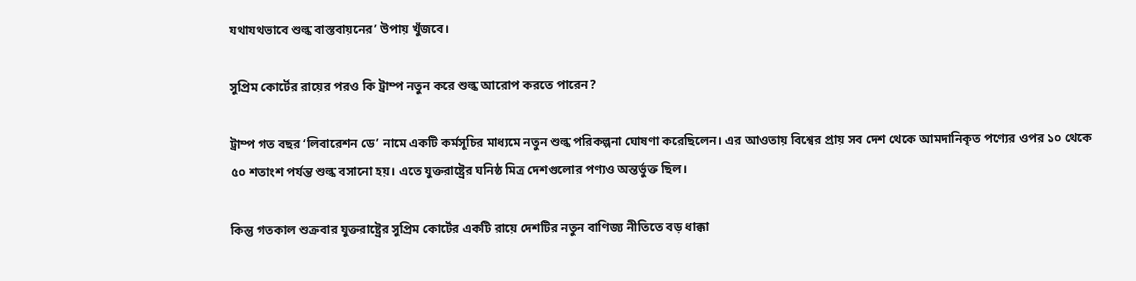যথাযথভাবে শুল্ক বাস্তবায়নের’ উপায় খুঁজবে।

সুপ্রিম কোর্টের রায়ের পরও কি ট্রাম্প নতুন করে শুল্ক আরোপ করতে পারেন?

ট্রাম্প গত বছর ‘লিবারেশন ডে’ নামে একটি কর্মসূচির মাধ্যমে নতুন শুল্ক পরিকল্পনা ঘোষণা করেছিলেন। এর আওতায় বিশ্বের প্রায় সব দেশ থেকে আমদানিকৃত পণ্যের ওপর ১০ থেকে ৫০ শতাংশ পর্যন্ত শুল্ক বসানো হয়। এতে যুক্তরাষ্ট্রের ঘনিষ্ঠ মিত্র দেশগুলোর পণ্যও অন্তর্ভুক্ত ছিল।

কিন্তু গতকাল শুক্রবার যুক্তরাষ্ট্রের সুপ্রিম কোর্টের একটি রায়ে দেশটির নতুন বাণিজ্য নীতিতে বড় ধাক্কা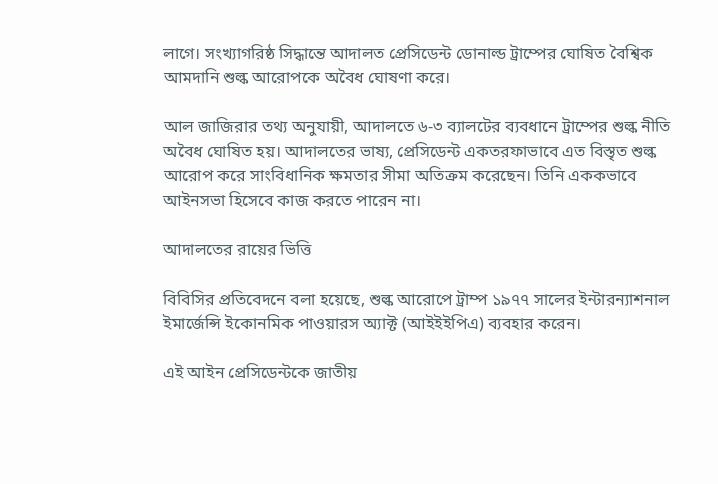লাগে। সংখ্যাগরিষ্ঠ সিদ্ধান্তে আদালত প্রেসিডেন্ট ডোনাল্ড ট্রাম্পের ঘোষিত বৈশ্বিক আমদানি শুল্ক আরোপকে অবৈধ ঘোষণা করে।

আল জাজিরার তথ্য অনুযায়ী, আদালতে ৬-৩ ব্যালটের ব্যবধানে ট্রাম্পের শুল্ক নীতি অবৈধ ঘোষিত হয়। আদালতের ভাষ্য, প্রেসিডেন্ট একতরফাভাবে এত বিস্তৃত শুল্ক আরোপ করে সাংবিধানিক ক্ষমতার সীমা অতিক্রম করেছেন। তিনি এককভাবে আইনসভা হিসেবে কাজ করতে পারেন না।

আদালতের রায়ের ভিত্তি

বিবিসির প্রতিবেদনে বলা হয়েছে, শুল্ক আরোপে ট্রাম্প ১৯৭৭ সালের ইন্টারন্যাশনাল ইমার্জেন্সি ইকোনমিক পাওয়ারস অ্যাক্ট (আইইইপিএ) ব্যবহার করেন।

এই আইন প্রেসিডেন্টকে জাতীয়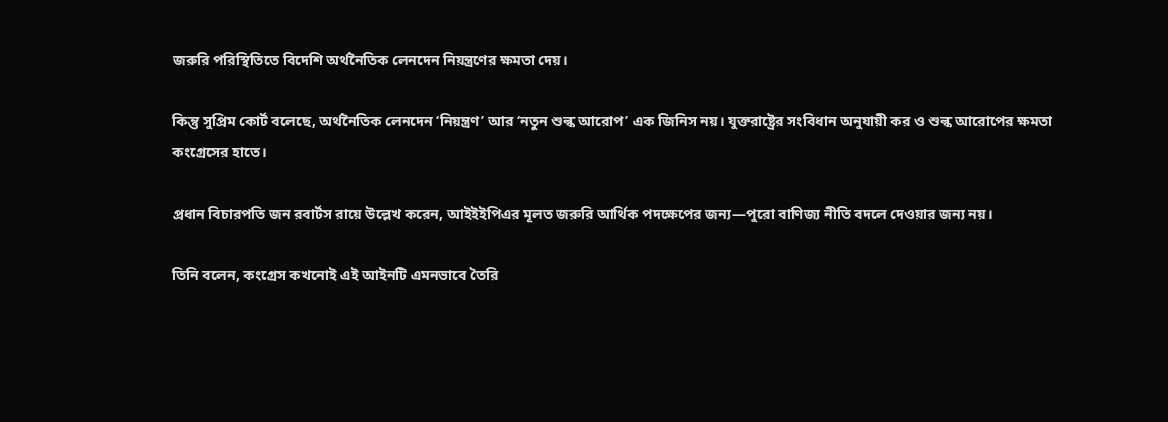জরুরি পরিস্থিতিতে বিদেশি অর্থনৈতিক লেনদেন নিয়ন্ত্রণের ক্ষমতা দেয়।

কিন্তু সুপ্রিম কোর্ট বলেছে, অর্থনৈতিক লেনদেন ‘নিয়ন্ত্রণ’ আর ‘নতুন শুল্ক আরোপ’ এক জিনিস নয়। যুক্তরাষ্ট্রের সংবিধান অনুযায়ী কর ও শুল্ক আরোপের ক্ষমতা কংগ্রেসের হাতে।

প্রধান বিচারপতি জন রবার্টস রায়ে উল্লেখ করেন, আইইইপিএর মূলত জরুরি আর্থিক পদক্ষেপের জন্য—পুরো বাণিজ্য নীতি বদলে দেওয়ার জন্য নয়।

তিনি বলেন, কংগ্রেস কখনোই এই আইনটি এমনভাবে তৈরি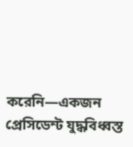করেনি—একজন প্রেসিডেন্ট যুদ্ধবিধ্বস্ত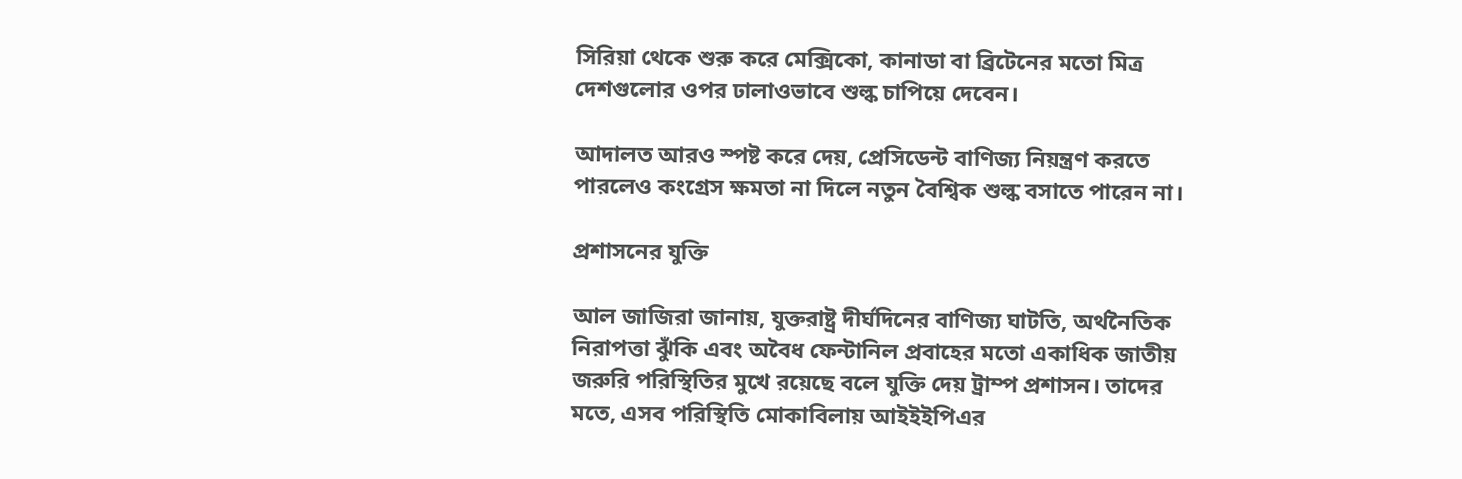সিরিয়া থেকে শুরু করে মেক্সিকো, কানাডা বা ব্রিটেনের মতো মিত্র দেশগুলোর ওপর ঢালাওভাবে শুল্ক চাপিয়ে দেবেন।

আদালত আরও স্পষ্ট করে দেয়, প্রেসিডেন্ট বাণিজ্য নিয়ন্ত্রণ করতে পারলেও কংগ্রেস ক্ষমতা না দিলে নতুন বৈশ্বিক শুল্ক বসাতে পারেন না।

প্রশাসনের যুক্তি

আল জাজিরা জানায়, যুক্তরাষ্ট্র দীর্ঘদিনের বাণিজ্য ঘাটতি, অর্থনৈতিক নিরাপত্তা ঝুঁকি এবং অবৈধ ফেন্টানিল প্রবাহের মতো একাধিক জাতীয় জরুরি পরিস্থিতির মুখে রয়েছে বলে যুক্তি দেয় ট্রাম্প প্রশাসন। তাদের মতে, এসব পরিস্থিতি মোকাবিলায় আইইইপিএর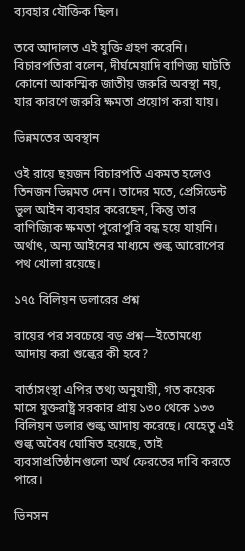ব্যবহার যৌক্তিক ছিল।

তবে আদালত এই যুক্তি গ্রহণ করেনি। বিচারপতিরা বলেন, দীর্ঘমেয়াদি বাণিজ্য ঘাটতি কোনো আকস্মিক জাতীয় জরুরি অবস্থা নয়, যার কারণে জরুরি ক্ষমতা প্রয়োগ করা যায়।

ভিন্নমতের অবস্থান

ওই রায়ে ছয়জন বিচারপতি একমত হলেও তিনজন ভিন্নমত দেন। তাদের মতে, প্রেসিডেন্ট ভুল আইন ব্যবহার করেছেন, কিন্তু তার বাণিজ্যিক ক্ষমতা পুরোপুরি বন্ধ হয়ে যায়নি। অর্থাৎ, অন্য আইনের মাধ্যমে শুল্ক আরোপের পথ খোলা রয়েছে।

১৭৫ বিলিয়ন ডলারের প্রশ্ন

রায়ের পর সবচেয়ে বড় প্রশ্ন—ইতোমধ্যে আদায় করা শুল্কের কী হবে?

বার্তাসংস্থা এপির তথ্য অনুযায়ী, গত কয়েক মাসে যুক্তরাষ্ট্র সরকার প্রায় ১৩০ থেকে ১৩৩ বিলিয়ন ডলার শুল্ক আদায় করেছে। যেহেতু এই শুল্ক অবৈধ ঘোষিত হয়েছে, তাই ব্যবসাপ্রতিষ্ঠানগুলো অর্থ ফেরতের দাবি করতে পারে।

ভিনসন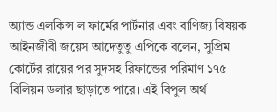অ্যান্ড এলকিন্স ল ফার্মের পার্টনার এবং বাণিজ্য বিষয়ক আইনজীবী জয়েস আদেতুতু এপিকে বলেন, সুপ্রিম কোর্টের রায়ের পর সুদসহ রিফান্ডের পরিমাণ ১৭৫ বিলিয়ন ডলার ছাড়াতে পারে। এই বিপুল অর্থ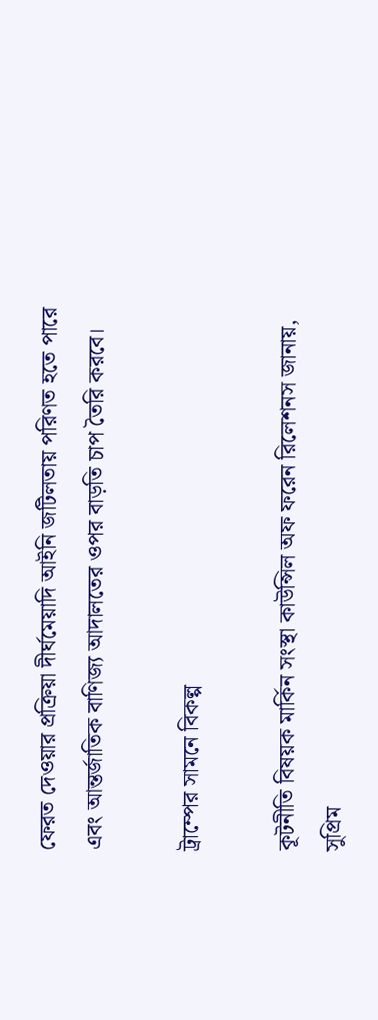ফেরত দেওয়ার প্রক্রিয়া দীর্ঘমেয়াদি আইনি জটিলতায় পরিণত হতে পারে এবং আন্তর্জাতিক বাণিজ্য আদালতের ওপর বাড়তি চাপ তৈরি করবে।

ট্রাম্পের সামনে বিকল্প

কূটনীতি বিষয়ক মার্কিন সংস্থা কাউন্সিল অফ ফরেন রিলেশনস জানায়, সুপ্রিম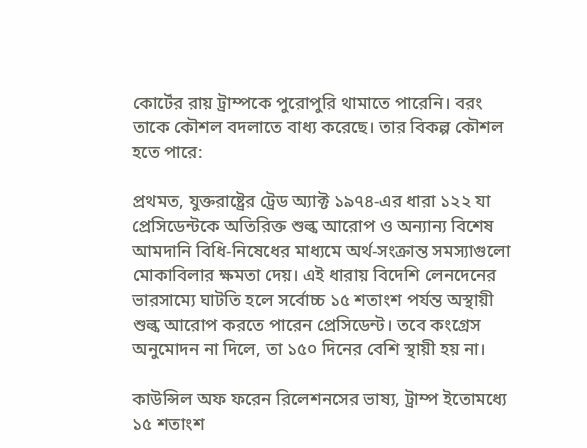কোর্টের রায় ট্রাম্পকে পুরোপুরি থামাতে পারেনি। বরং তাকে কৌশল বদলাতে বাধ্য করেছে। তার বিকল্প কৌশল হতে পারে:

প্রথমত, যুক্তরাষ্ট্রের ট্রেড অ্যাক্ট ১৯৭৪-এর ধারা ১২২ যা প্রেসিডেন্টকে অতিরিক্ত শুল্ক আরোপ ও অন্যান্য বিশেষ আমদানি বিধি-নিষেধের মাধ্যমে অর্থ-সংক্রান্ত সমস্যাগুলো মোকাবিলার ক্ষমতা দেয়। এই ধারায় বিদেশি লেনদেনের ভারসাম্যে ঘাটতি হলে সর্বোচ্চ ১৫ শতাংশ পর্যন্ত অস্থায়ী শুল্ক আরোপ করতে পারেন প্রেসিডেন্ট। তবে কংগ্রেস অনুমোদন না দিলে, তা ১৫০ দিনের বেশি স্থায়ী হয় না।

কাউন্সিল অফ ফরেন রিলেশনসের ভাষ্য, ট্রাম্প ইতোমধ্যে ১৫ শতাংশ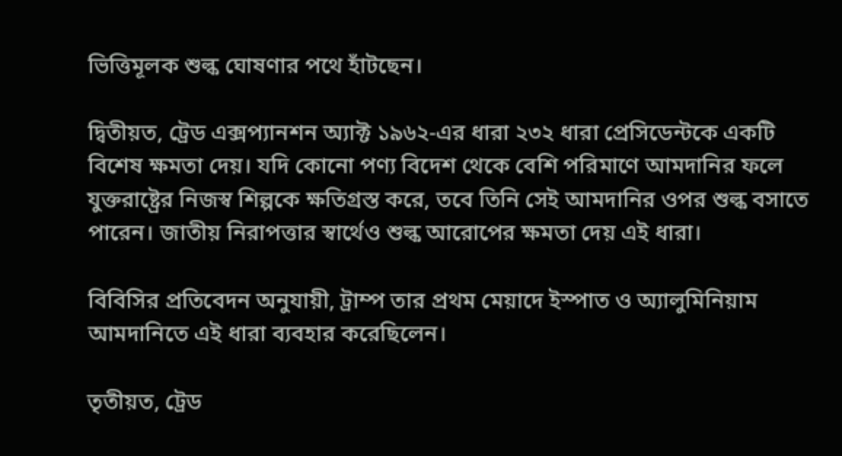ভিত্তিমূলক শুল্ক ঘোষণার পথে হাঁটছেন।

দ্বিতীয়ত, ট্রেড এক্সপ্যানশন অ্যাক্ট ১৯৬২-এর ধারা ২৩২ ধারা প্রেসিডেন্টকে একটি বিশেষ ক্ষমতা দেয়। যদি কোনো পণ্য বিদেশ থেকে বেশি পরিমাণে আমদানির ফলে যুক্তরাষ্ট্রের নিজস্ব শিল্পকে ক্ষতিগ্রস্ত করে, তবে তিনি সেই আমদানির ওপর শুল্ক বসাতে পারেন। জাতীয় নিরাপত্তার স্বার্থেও শুল্ক আরোপের ক্ষমতা দেয় এই ধারা।

বিবিসির প্রতিবেদন অনুযায়ী, ট্রাম্প তার প্রথম মেয়াদে ইস্পাত ও অ্যালুমিনিয়াম আমদানিতে এই ধারা ব্যবহার করেছিলেন।

তৃতীয়ত, ট্রেড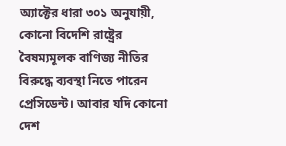অ্যাক্টের ধারা ৩০১ অনুযায়ী, কোনো বিদেশি রাষ্ট্রের বৈষম্যমূলক বাণিজ্য নীতির বিরুদ্ধে ব্যবস্থা নিতে পারেন প্রেসিডেন্ট। আবার যদি কোনো দেশ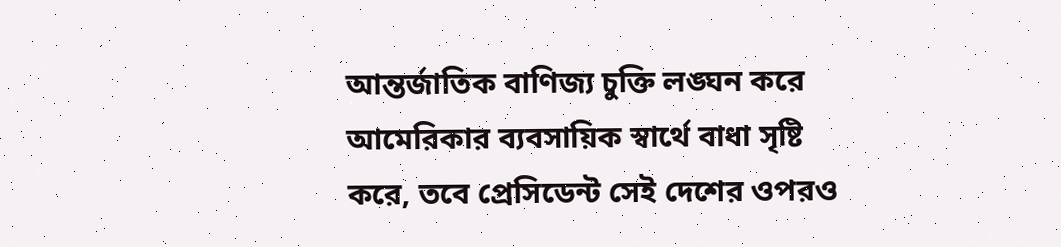আন্তর্জাতিক বাণিজ্য চুক্তি লঙ্ঘন করে আমেরিকার ব্যবসায়িক স্বার্থে বাধা সৃষ্টি করে, তবে প্রেসিডেন্ট সেই দেশের ওপরও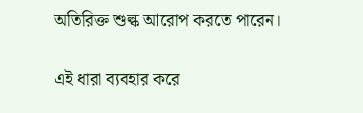অতিরিক্ত শুল্ক আরোপ করতে পারেন।

এই ধারা ব্যবহার করে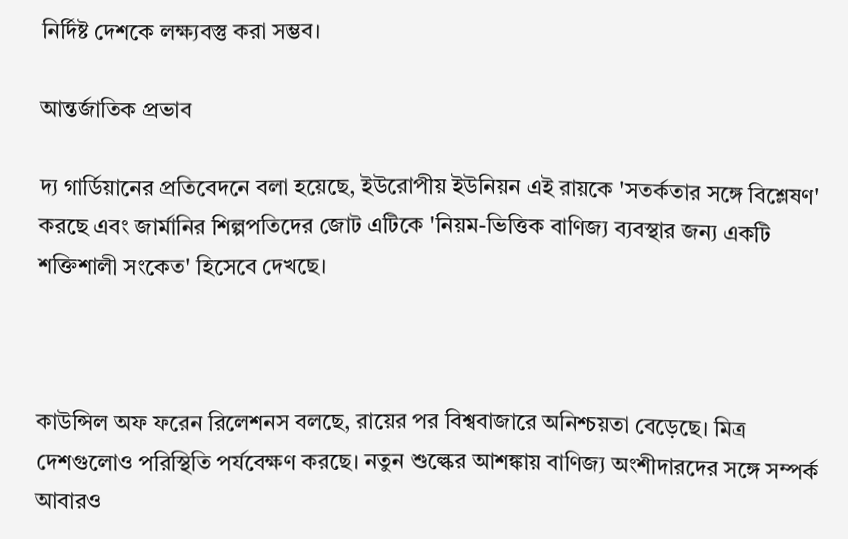নির্দিষ্ট দেশকে লক্ষ্যবস্তু করা সম্ভব।

আন্তর্জাতিক প্রভাব

দ্য গার্ডিয়ানের প্রতিবেদনে বলা হয়েছে, ইউরোপীয় ইউনিয়ন এই রায়কে 'সতর্কতার সঙ্গে বিশ্লেষণ' করছে এবং জার্মানির শিল্পপতিদের জোট এটিকে 'নিয়ম-ভিত্তিক বাণিজ্য ব্যবস্থার জন্য একটি শক্তিশালী সংকেত' হিসেবে দেখছে।



কাউন্সিল অফ ফরেন রিলেশনস বলছে, রায়ের পর বিশ্ববাজারে অনিশ্চয়তা বেড়েছে। মিত্র দেশগুলোও পরিস্থিতি পর্যবেক্ষণ করছে। নতুন শুল্কের আশঙ্কায় বাণিজ্য অংশীদারদের সঙ্গে সম্পর্ক আবারও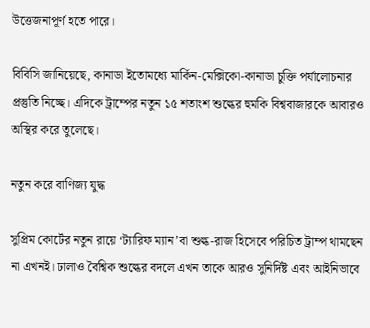উত্তেজনাপূর্ণ হতে পারে।

বিবিসি জানিয়েছে, কানাডা ইতোমধ্যে মার্কিন-মেক্সিকো-কানাডা চুক্তি পর্যালোচনার প্রস্তুতি নিচ্ছে। এদিকে ট্রাম্পের নতুন ১৫ শতাংশ শুল্কের হুমকি বিশ্ববাজারকে আবারও অস্থির করে তুলেছে।

নতুন করে বাণিজ্য যুদ্ধ

সুপ্রিম কোর্টের নতুন রায়ে ‘ট্যারিফ ম্যান’বা শুল্ক-রাজ হিসেবে পরিচিত ট্রাম্প থামছেন না এখনই। ঢালাও বৈশ্বিক শুল্কের বদলে এখন তাকে আরও সুনির্দিষ্ট এবং আইনিভাবে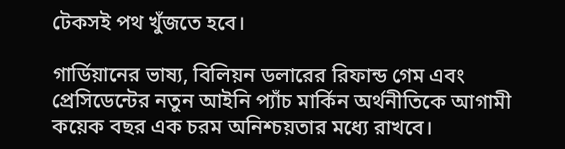টেকসই পথ খুঁজতে হবে।

গার্ডিয়ানের ভাষ্য, বিলিয়ন ডলারের রিফান্ড গেম এবং প্রেসিডেন্টের নতুন আইনি প্যাঁচ মার্কিন অর্থনীতিকে আগামী কয়েক বছর এক চরম অনিশ্চয়তার মধ্যে রাখবে।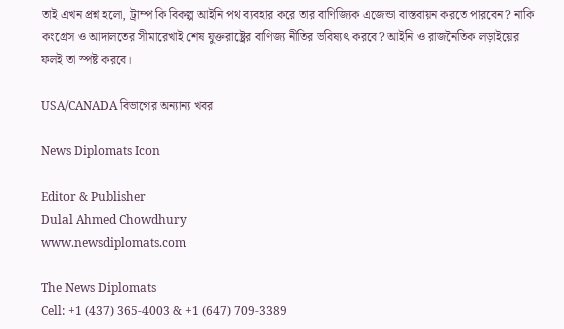তাই এখন প্রশ্ন হলো, ট্রাম্প কি বিকল্প আইনি পথ ব্যবহার করে তার বাণিজ্যিক এজেন্ডা বাস্তবায়ন করতে পারবেন? নাকি কংগ্রেস ও আদালতের সীমারেখাই শেষ যুক্তরাষ্ট্রের বাণিজ্য নীতির ভবিষ্যৎ করবে? আইনি ও রাজনৈতিক লড়াইয়ের ফলই তা স্পষ্ট করবে।

USA/CANADA বিভাগের অন্যান্য খবর

News Diplomats Icon

Editor & Publisher
Dulal Ahmed Chowdhury
www.newsdiplomats.com

The News Diplomats
Cell: +1 (437) 365-4003 & +1 (647) 709-3389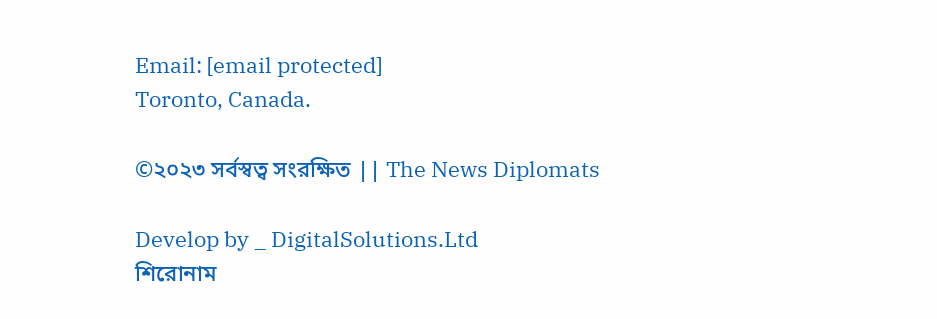Email: [email protected]
Toronto, Canada.

©২০২৩ সর্বস্বত্ব সংরক্ষিত || The News Diplomats

Develop by _ DigitalSolutions.Ltd
শিরোনাম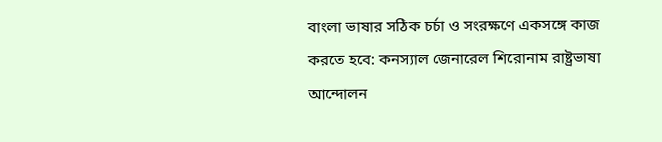বাংলা ভাষার সঠিক চর্চা ও সংরক্ষণে একসঙ্গে কাজ করতে হবে: কনস্যাল জেনারেল শিরোনাম রাষ্ট্রভাষা আন্দোলন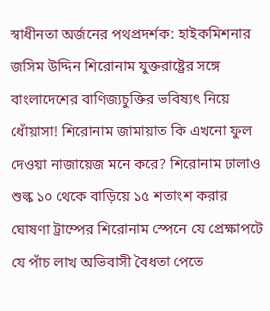স্বাধীনতা অর্জনের পথপ্রদর্শক: হাইকমিশনার জসিম উদ্দিন শিরোনাম যুক্তরাষ্ট্রের সঙ্গে বাংলাদেশের বাণিজ্যচুক্তির ভবিষ্যৎ নিয়ে ধোঁয়াসা! শিরোনাম জামায়াত কি এখনো ফুল দেওয়া নাজায়েজ মনে করে? শিরোনাম ঢালাও শুল্ক ১০ থেকে বাড়িয়ে ১৫ শতাংশ করার ঘোষণা ট্রাম্পের শিরোনাম স্পেনে যে প্রেক্ষাপটে যে পাঁচ লাখ অভিবাসী বৈধতা পেতে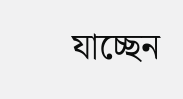যাচ্ছেন